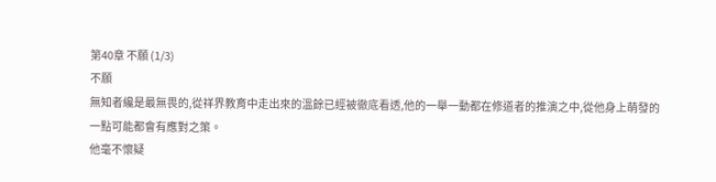第40章 不願 (1/3)
不願
無知者纔是最無畏的,從祥界教育中走出來的溫餘已經被徹底看透,他的一舉一動都在修道者的推演之中,從他身上萌發的一點可能都會有應對之策。
他毫不懷疑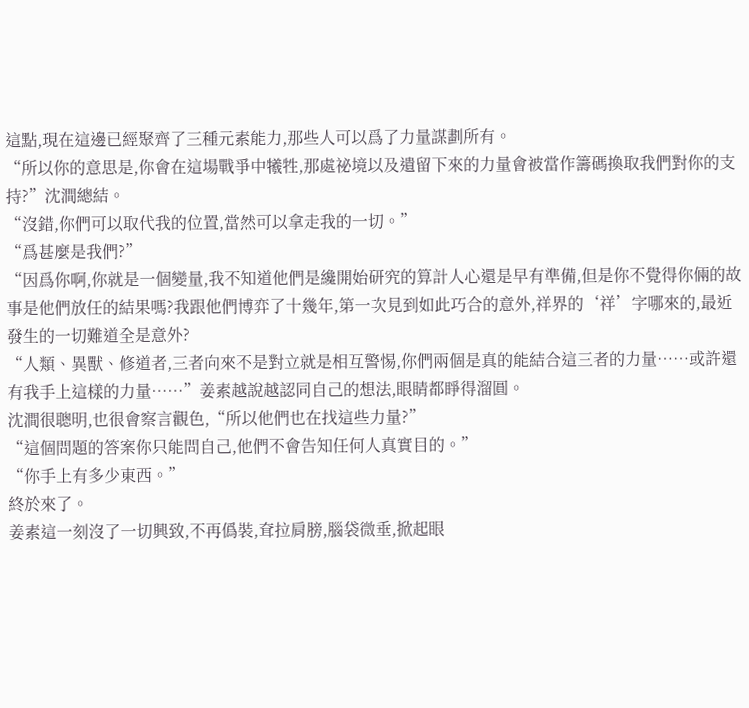這點,現在這邊已經聚齊了三種元素能力,那些人可以爲了力量謀劃所有。
“所以你的意思是,你會在這場戰爭中犧牲,那處祕境以及遺留下來的力量會被當作籌碼換取我們對你的支持?”沈澗總結。
“沒錯,你們可以取代我的位置,當然可以拿走我的一切。”
“爲甚麼是我們?”
“因爲你啊,你就是一個變量,我不知道他們是纔開始研究的算計人心還是早有準備,但是你不覺得你倆的故事是他們放任的結果嗎?我跟他們博弈了十幾年,第一次見到如此巧合的意外,祥界的‘祥’字哪來的,最近發生的一切難道全是意外?
“人類、異獸、修道者,三者向來不是對立就是相互警惕,你們兩個是真的能結合這三者的力量……或許還有我手上這樣的力量……”姜素越說越認同自己的想法,眼睛都睜得溜圓。
沈澗很聰明,也很會察言觀色,“所以他們也在找這些力量?”
“這個問題的答案你只能問自己,他們不會告知任何人真實目的。”
“你手上有多少東西。”
終於來了。
姜素這一刻沒了一切興致,不再僞裝,耷拉肩膀,腦袋微垂,掀起眼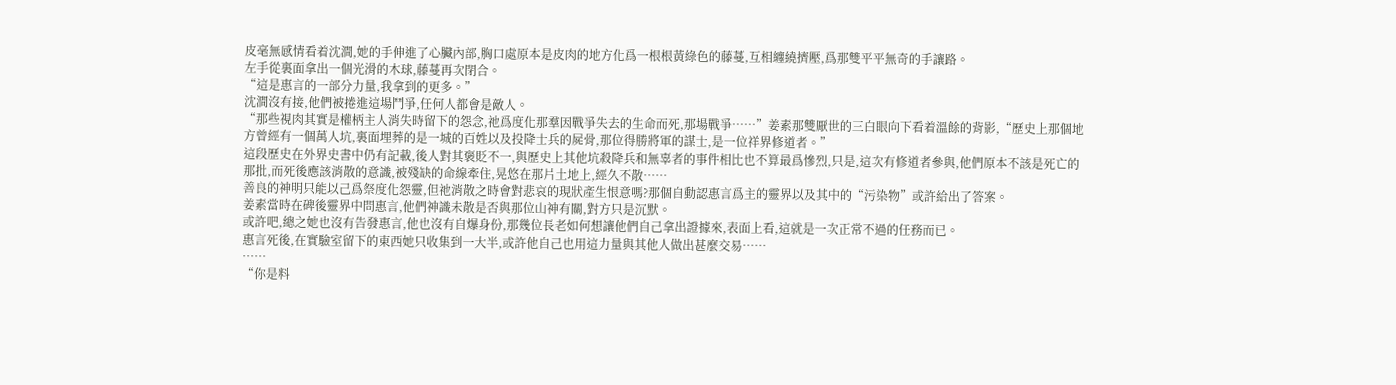皮毫無感情看着沈澗,她的手伸進了心臟內部,胸口處原本是皮肉的地方化爲一根根黃綠色的藤蔓,互相纏繞擠壓,爲那雙平平無奇的手讓路。
左手從裏面拿出一個光滑的木球,藤蔓再次閉合。
“這是惠言的一部分力量,我拿到的更多。”
沈澗沒有接,他們被捲進這場鬥爭,任何人都會是敵人。
“那些視肉其實是權柄主人消失時留下的怨念,祂爲度化那羣因戰爭失去的生命而死,那場戰爭……”姜素那雙厭世的三白眼向下看着溫餘的背影,“歷史上那個地方曾經有一個萬人坑,裏面埋葬的是一城的百姓以及投降士兵的屍骨,那位得勝將軍的謀士,是一位祥界修道者。”
這段歷史在外界史書中仍有記載,後人對其褒貶不一,與歷史上其他坑殺降兵和無辜者的事件相比也不算最爲慘烈,只是,這次有修道者參與,他們原本不該是死亡的那批,而死後應該消散的意識,被殘缺的命線牽住,晃悠在那片土地上,經久不散……
善良的神明只能以己爲祭度化怨靈,但祂消散之時會對悲哀的現狀產生恨意嗎?那個自動認惠言爲主的靈界以及其中的“污染物”或許給出了答案。
姜素當時在碑後靈界中問惠言,他們神識未散是否與那位山神有關,對方只是沉默。
或許吧,總之她也沒有告發惠言,他也沒有自爆身份,那幾位長老如何想讓他們自己拿出證據來,表面上看,這就是一次正常不過的任務而已。
惠言死後,在實驗室留下的東西她只收集到一大半,或許他自己也用這力量與其他人做出甚麼交易……
……
“你是料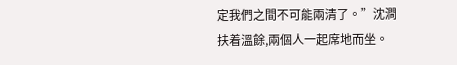定我們之間不可能兩清了。”沈澗扶着溫餘,兩個人一起席地而坐。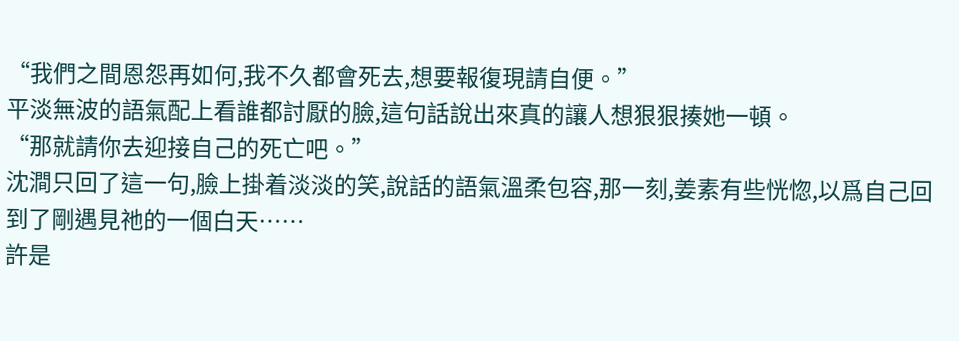“我們之間恩怨再如何,我不久都會死去,想要報復現請自便。”
平淡無波的語氣配上看誰都討厭的臉,這句話說出來真的讓人想狠狠揍她一頓。
“那就請你去迎接自己的死亡吧。”
沈澗只回了這一句,臉上掛着淡淡的笑,說話的語氣溫柔包容,那一刻,姜素有些恍惚,以爲自己回到了剛遇見祂的一個白天……
許是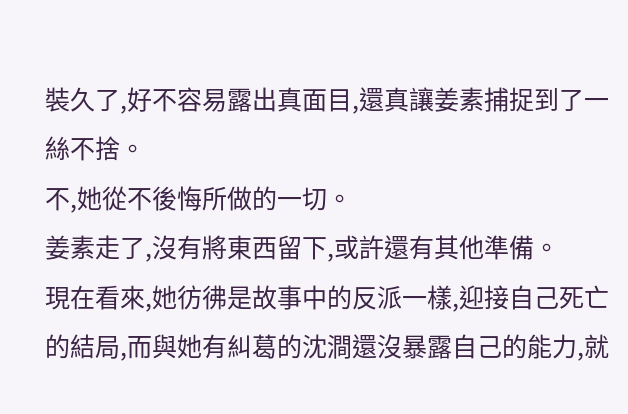裝久了,好不容易露出真面目,還真讓姜素捕捉到了一絲不捨。
不,她從不後悔所做的一切。
姜素走了,沒有將東西留下,或許還有其他準備。
現在看來,她彷彿是故事中的反派一樣,迎接自己死亡的結局,而與她有糾葛的沈澗還沒暴露自己的能力,就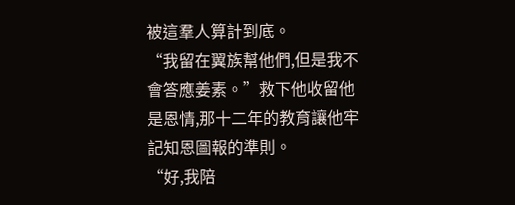被這羣人算計到底。
“我留在翼族幫他們,但是我不會答應姜素。”救下他收留他是恩情,那十二年的教育讓他牢記知恩圖報的準則。
“好,我陪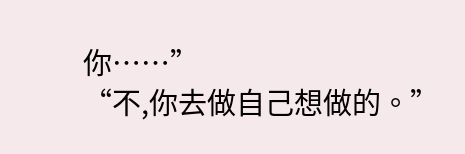你……”
“不,你去做自己想做的。”